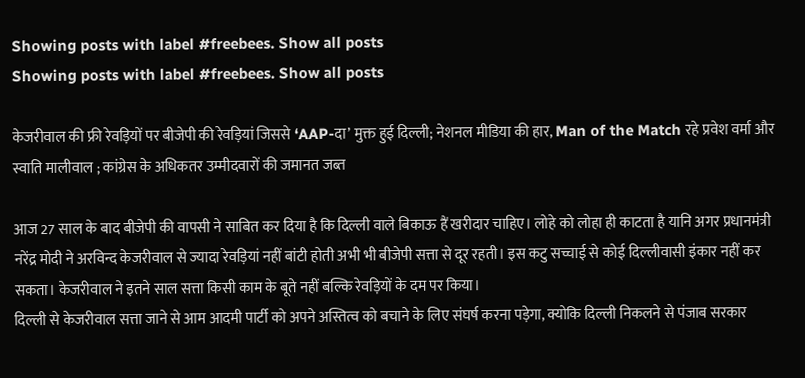Showing posts with label #freebees. Show all posts
Showing posts with label #freebees. Show all posts

केजरीवाल की फ्री रेवड़ियों पर बीजेपी की रेवड़ियां जिससे ‘AAP-दा’ मुक्त हुई दिल्ली; नेशनल मीडिया की हार, Man of the Match रहे प्रवेश वर्मा और स्वाति मालीवाल ; कांग्रेस के अधिकतर उम्मीदवारों की जमानत जब्त

आज 27 साल के बाद बीजेपी की वापसी ने साबित कर दिया है कि दिल्ली वाले बिकाऊ हैं खरीदार चाहिए। लोहे को लोहा ही काटता है यानि अगर प्रधानमंत्री नरेंद्र मोदी ने अरविन्द केजरीवाल से ज्यादा रेवड़ियां नहीं बांटी होती अभी भी बीजेपी सत्ता से दूर रहती। इस कटु सच्चाई से कोई दिल्लीवासी इंकार नहीं कर सकता। केजरीवाल ने इतने साल सत्ता किसी काम के बूते नहीं बल्कि रेवड़ियों के दम पर किया।
दिल्ली से केजरीवाल सत्ता जाने से आम आदमी पार्टी को अपने अस्तित्व को बचाने के लिए संघर्ष करना पड़ेगा, क्योकि दिल्ली निकलने से पंजाब सरकार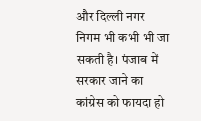और दिल्ली नगर निगम भी कभी भी जा सकती है। पंजाब में सरकार जाने का कांग्रेस को फायदा हो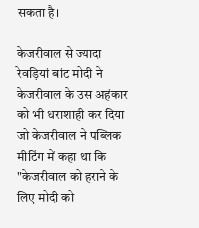सकता है।

केजरीवाल से ज्यादा रेवड़ियां बांट मोदी ने केजरीवाल के उस अहंकार को भी धराशाही कर दिया जो केजरीवाल ने पब्लिक मीटिंग में कहा था कि "केजरीवाल को हराने के लिए मोदी को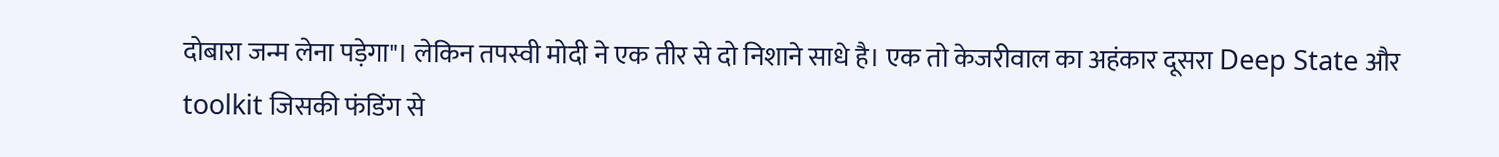दोबारा जन्म लेना पड़ेगा"। लेकिन तपस्वी मोदी ने एक तीर से दो निशाने साधे है। एक तो केजरीवाल का अहंकार दूसरा Deep State और toolkit जिसकी फंडिंग से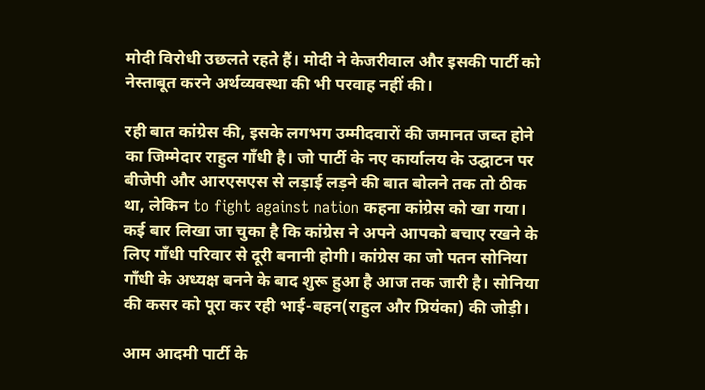मोदी विरोधी उछलते रहते हैं। मोदी ने केजरीवाल और इसकी पार्टी को नेस्ताबूत करने अर्थव्यवस्था की भी परवाह नहीं की।

रही बात कांग्रेस की, इसके लगभग उम्मीदवारों की जमानत जब्त होने का जिम्मेदार राहुल गाँधी है। जो पार्टी के नए कार्यालय के उद्घाटन पर बीजेपी और आरएसएस से लड़ाई लड़ने की बात बोलने तक तो ठीक था, लेकिन to fight against nation कहना कांग्रेस को खा गया। कई बार लिखा जा चुका है कि कांग्रेस ने अपने आपको बचाए रखने के लिए गाँधी परिवार से दूरी बनानी होगी। कांग्रेस का जो पतन सोनिया गाँधी के अध्यक्ष बनने के बाद शुरू हुआ है आज तक जारी है। सोनिया की कसर को पूरा कर रही भाई-बहन(राहुल और प्रियंका) की जोड़ी।

आम आदमी पार्टी के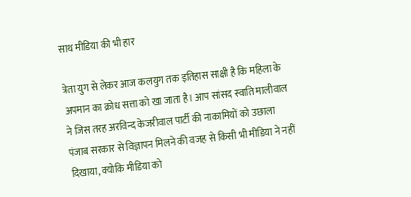साथ मीडिया की भी हार

त्रेता युग से लेकर आज कलयुग तक इतिहास साक्षी है कि महिला के अपमान का क्रोध सत्ता को खा जाता है। आप सांसद स्वाति मालीवाल ने जिस तरह अरविन्द केजरीवाल पार्टी की नाकामियों को उछाला पंजाब सरकार से विज्ञापन मिलने की वजह से किसी भी मीडिया ने नहीं दिखाया, क्योकि मीडिया को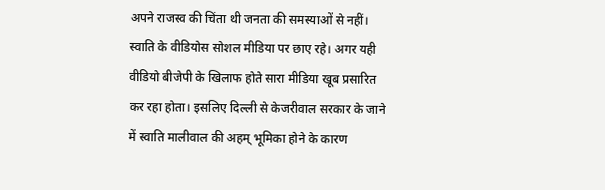अपने राजस्व की चिंता थी जनता की समस्याओं से नहीं। स्वाति के वीडियोस सोशल मीडिया पर छाए रहे। अगर यही वीडियो बीजेपी के खिलाफ होते सारा मीडिया खूब प्रसारित कर रहा होता। इसलिए दिल्ली से केजरीवाल सरकार के जाने में स्वाति मालीवाल की अहम् भूमिका होने के कारण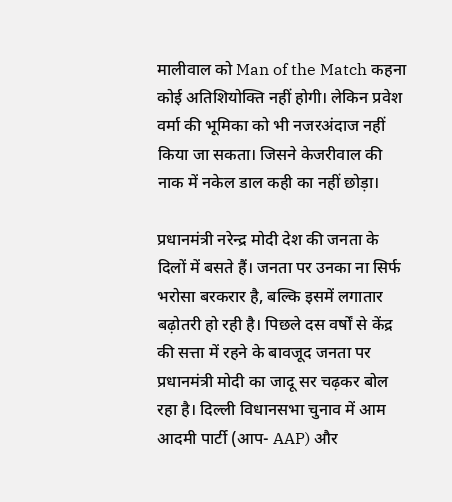मालीवाल को Man of the Match कहना कोई अतिशियोक्ति नहीं होगी। लेकिन प्रवेश वर्मा की भूमिका को भी नजरअंदाज नहीं किया जा सकता। जिसने केजरीवाल की नाक में नकेल डाल कही का नहीं छोड़ा।

प्रधानमंत्री नरेन्द्र मोदी देश की जनता के दिलों में बसते हैं। जनता पर उनका ना सिर्फ भरोसा बरकरार है, बल्कि इसमें लगातार बढ़ोतरी हो रही है। पिछले दस वर्षों से केंद्र की सत्ता में रहने के बावजूद जनता पर प्रधानमंत्री मोदी का जादू सर चढ़कर बोल रहा है। दिल्ली विधानसभा चुनाव में आम आदमी पार्टी (आप- AAP) और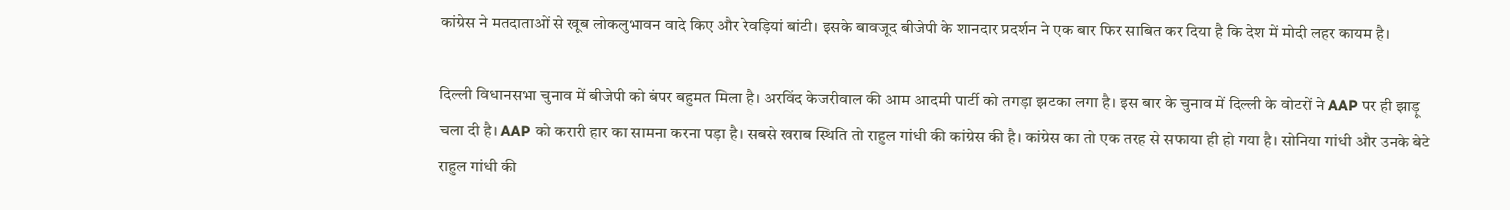कांग्रेस ने मतदाताओं से खूब लोकलुभावन वादे किए और रेवड़ियां बांटी। इसके बावजूद बीजेपी के शानदार प्रदर्शन ने एक बार फिर साबित कर दिया है कि देश में मोदी लहर कायम है।

दिल्ली विधानसभा चुनाव में बीजेपी को बंपर बहुमत मिला है। अरविंद केजरीवाल की आम आदमी पार्टी को तगड़ा झटका लगा है। इस बार के चुनाव में दिल्ली के वोटरों ने AAP पर ही झाड़ू चला दी है। AAP को करारी हार का सामना करना पड़ा है। सबसे खराब स्थिति तो राहुल गांधी की कांग्रेस की है। कांग्रेस का तो एक तरह से सफाया ही हो गया है। सोनिया गांधी और उनके बेटे राहुल गांधी की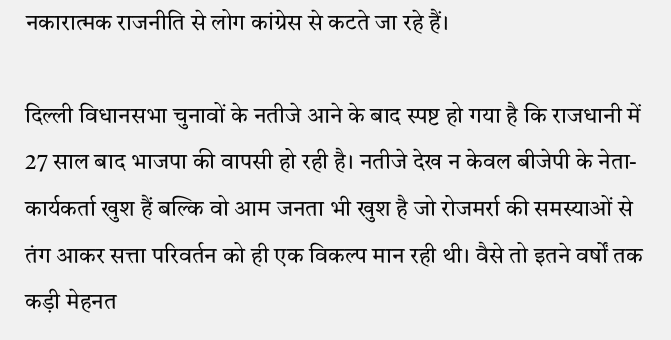नकारात्मक राजनीति से लोग कांग्रेस से कटते जा रहे हैं।

दिल्ली विधानसभा चुनावों के नतीजे आने के बाद स्पष्ट हो गया है कि राजधानी में 27 साल बाद भाजपा की वापसी हो रही है। नतीजे देख न केवल बीजेपी के नेता-कार्यकर्ता खुश हैं बल्कि वो आम जनता भी खुश है जो रोजमर्रा की समस्याओं से तंग आकर सत्ता परिवर्तन को ही एक विकल्प मान रही थी। वैसे तो इतने वर्षों तक कड़ी मेहनत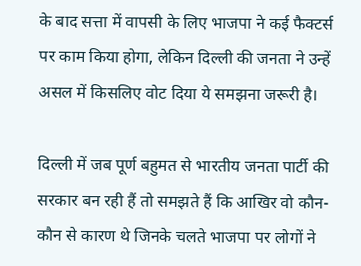के बाद सत्ता में वापसी के लिए भाजपा ने कई फैक्टर्स पर काम किया होगा, लेकिन दिल्ली की जनता ने उन्हें असल में किसलिए वोट दिया ये समझना जरूरी है।

दिल्ली में जब पूर्ण बहुमत से भारतीय जनता पार्टी की सरकार बन रही हैं तो समझते हैं कि आखिर वो कौन-कौन से कारण थे जिनके चलते भाजपा पर लोगों ने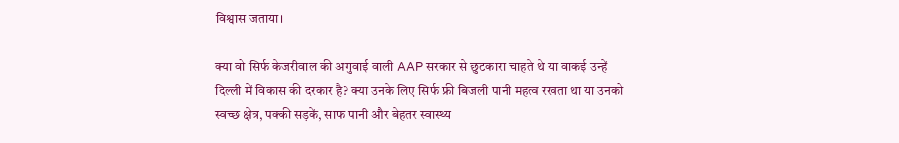विश्वास जताया।

क्या वो सिर्फ केजरीवाल की अगुवाई वाली AAP सरकार से छुटकारा चाहते थे या वाकई उन्हें दिल्ली में विकास की दरकार है? क्या उनके लिए सिर्फ फ्री बिजली पानी महत्व रखता था या उनको स्वच्छ क्षेत्र, पक्की सड़कें, साफ पानी और बेहतर स्वास्थ्य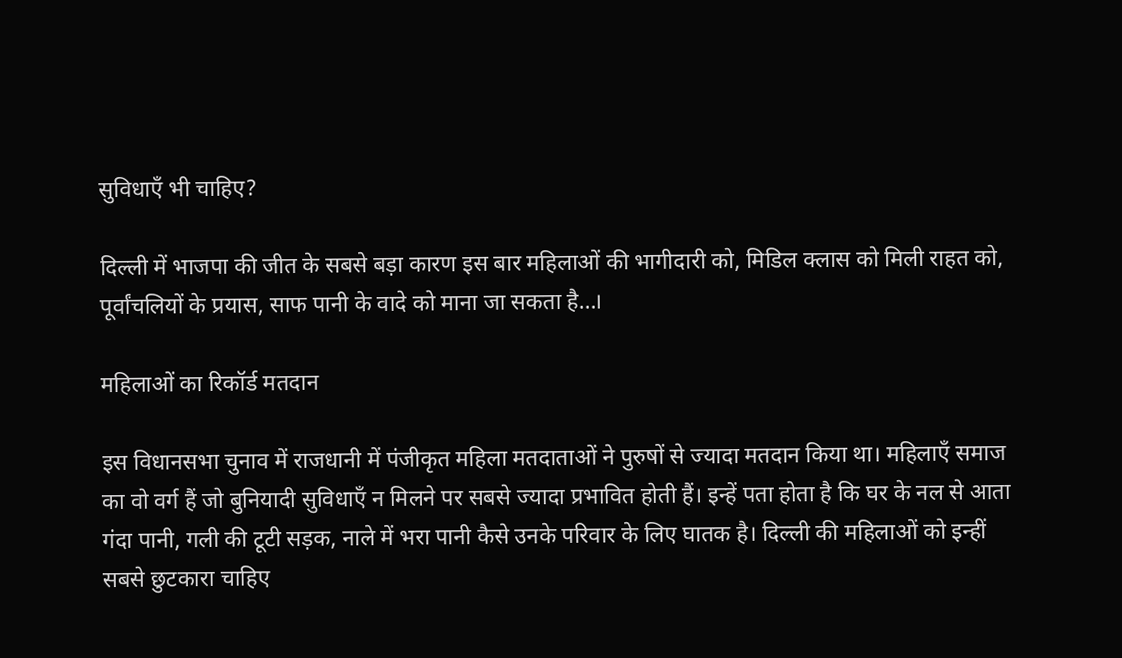सुविधाएँ भी चाहिए?

दिल्ली में भाजपा की जीत के सबसे बड़ा कारण इस बार महिलाओं की भागीदारी को, मिडिल क्लास को मिली राहत को, पूर्वांचलियों के प्रयास, साफ पानी के वादे को माना जा सकता है…।

महिलाओं का रिकॉर्ड मतदान

इस विधानसभा चुनाव में राजधानी में पंजीकृत महिला मतदाताओं ने पुरुषों से ज्यादा मतदान किया था। महिलाएँ समाज का वो वर्ग हैं जो बुनियादी सुविधाएँ न मिलने पर सबसे ज्यादा प्रभावित होती हैं। इन्हें पता होता है कि घर के नल से आता गंदा पानी, गली की टूटी सड़क, नाले में भरा पानी कैसे उनके परिवार के लिए घातक है। दिल्ली की महिलाओं को इन्हीं सबसे छुटकारा चाहिए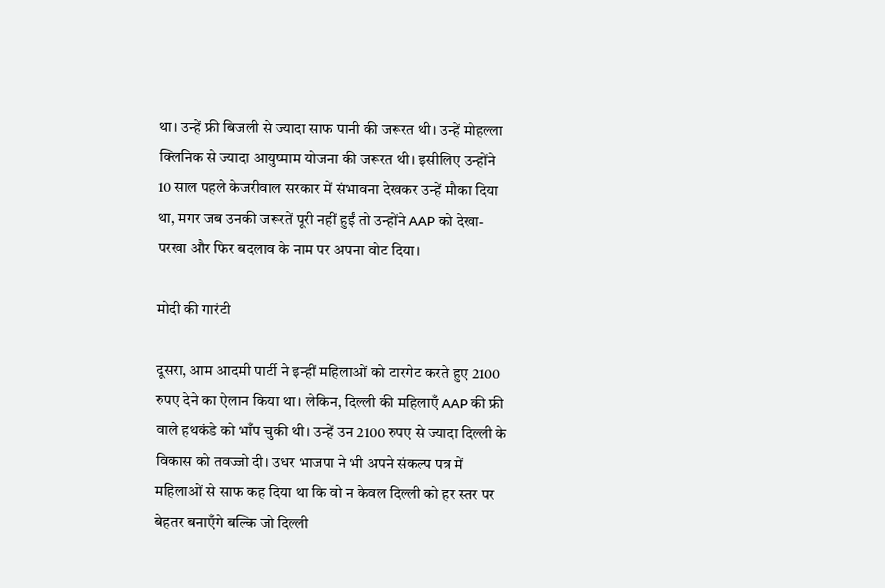था। उन्हें फ्री बिजली से ज्यादा साफ पानी की जरूरत थी। उन्हें मोहल्ला क्लिनिक से ज्यादा आयुष्माम योजना की जरूरत थी। इसीलिए उन्होंने 10 साल पहले केजरीवाल सरकार में संभावना देखकर उन्हें मौका दिया था, मगर जब उनकी जरूरतें पूरी नहीं हुईं तो उन्होंने AAP को देखा-परखा और फिर बदलाव के नाम पर अपना वोट दिया।

मोदी की गारंटी

दूसरा, आम आदमी पार्टी ने इन्हीं महिलाओं को टारगेट करते हुए 2100 रुपए देने का ऐलान किया था। लेकिन, दिल्ली की महिलाएँ AAP की फ्री वाले हथकंडे को भाँप चुकी थी। उन्हें उन 2100 रुपए से ज्यादा दिल्ली के विकास को तवज्जो दी। उधर भाजपा ने भी अपने संकल्प पत्र में महिलाओं से साफ कह दिया था कि वो न केवल दिल्ली को हर स्तर पर बेहतर बनाएँगे बल्कि जो दिल्ली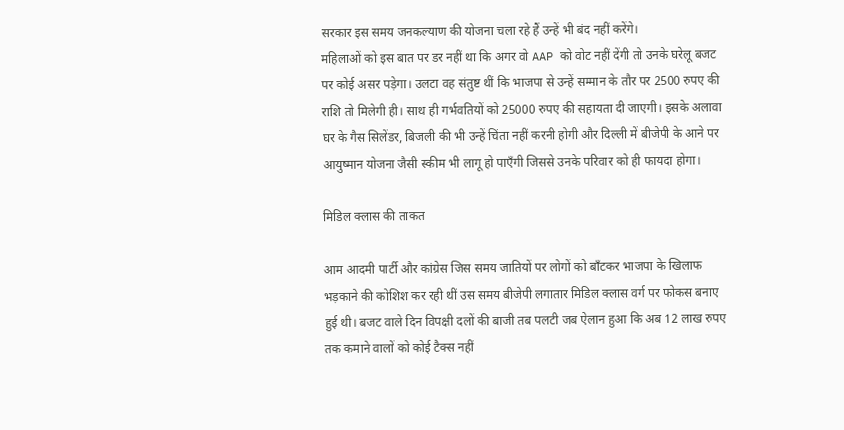सरकार इस समय जनकल्याण की योजना चला रहे हैं उन्हें भी बंद नहीं करेंगे।
महिलाओं को इस बात पर डर नहीं था कि अगर वो AAP को वोट नहीं देंगी तो उनके घरेलू बजट पर कोई असर पड़ेगा। उलटा वह संतुष्ट थीं कि भाजपा से उन्हें सम्मान के तौर पर 2500 रुपए की राशि तो मिलेगी ही। साथ ही गर्भवतियों को 25000 रुपए की सहायता दी जाएगी। इसके अलावा घर के गैस सिलेंडर, बिजली की भी उन्हें चिंता नहीं करनी होगी और दिल्ली में बीजेपी के आने पर आयुष्मान योजना जैसी स्कीम भी लागू हो पाएँगी जिससे उनके परिवार को ही फायदा होगा।

मिडिल क्लास की ताकत

आम आदमी पार्टी और कांग्रेस जिस समय जातियों पर लोगों को बाँटकर भाजपा के खिलाफ भड़काने की कोशिश कर रही थीं उस समय बीजेपी लगातार मिडिल क्लास वर्ग पर फोकस बनाए हुई थी। बजट वाले दिन विपक्षी दलों की बाजी तब पलटी जब ऐलान हुआ कि अब 12 लाख रुपए तक कमाने वालों को कोई टैक्स नहीं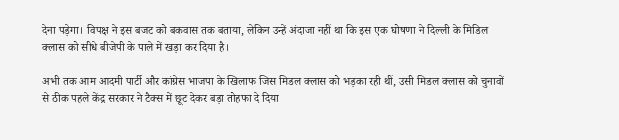देना पड़ेगा। विपक्ष ने इस बजट को बकवास तक बताया, लेकिन उन्हें अंदाजा नहीं था कि इस एक घोषणा ने दिल्ली के मिडिल क्लास को सीधे बीजेपी के पाले में खड़ा कर दिया है।

अभी तक आम आदमी पार्टी और कांग्रेस भाजपा के खिलाफ जिस मिडल क्लास को भड़का रही थीं, उसी मिडल क्लास को चुनावों से ठीक पहले केंद्र सरकार ने टैक्स में छूट देकर बड़ा तोहफा दे दिया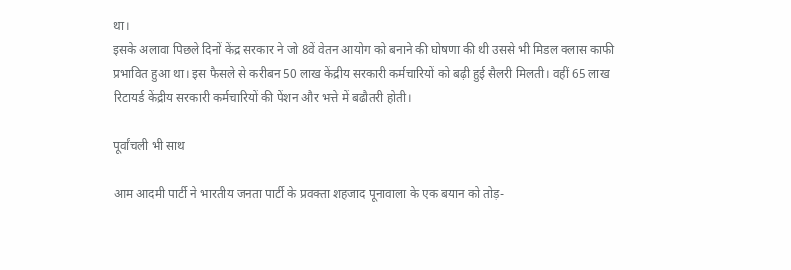था।
इसके अलावा पिछले दिनों केंद्र सरकार ने जो 8वें वेतन आयोग को बनाने की घोषणा की थी उससे भी मिडल क्लास काफी प्रभावित हुआ था। इस फैसले से करीबन 50 लाख केंद्रीय सरकारी कर्मचारियों को बढ़ी हुई सैलरी मिलती। वहीं 65 लाख रिटायर्ड केंद्रीय सरकारी कर्मचारियों की पेंशन और भत्ते में बढौतरी होती।

पूर्वांचली भी साथ

आम आदमी पार्टी ने भारतीय जनता पार्टी के प्रवक्ता शहजाद पूनावाला के एक बयान को तोड़-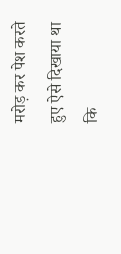मरोड़ कर पेश करते हुए ऐसे दिखाया था कि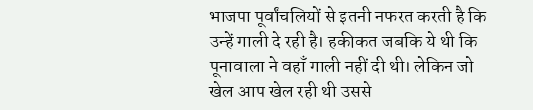भाजपा पूर्वांचलियों से इतनी नफरत करती है कि उन्हें गाली दे रही है। हकीकत जबकि ये थी कि पूनावाला ने वहाँ गाली नहीं दी थी। लेकिन जो खेल आप खेल रही थी उससे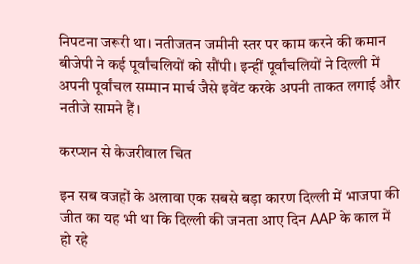निपटना जरूरी था। नतीजतन जमीनी स्तर पर काम करने की कमान बीजेपी ने कई पूर्वांचलियों को सौंपी। इन्हीं पूर्वांचलियों ने दिल्ली में अपनी पूर्वांचल सम्मान मार्च जैसे इवेंट करके अपनी ताकत लगाई और नतीजे सामने हैं।

करप्शन से केजरीवाल चित

इन सब वजहों के अलावा एक सबसे बड़ा कारण दिल्ली में भाजपा की जीत का यह भी था कि दिल्ली की जनता आए दिन AAP के काल में हो रहे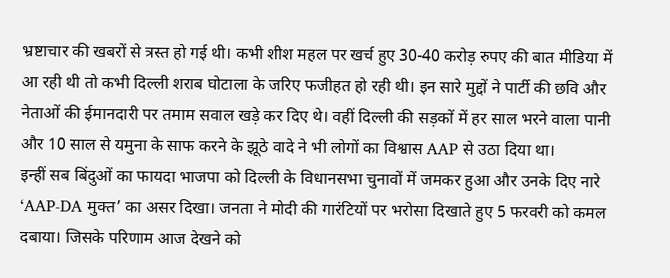भ्रष्टाचार की खबरों से त्रस्त हो गई थी। कभी शीश महल पर खर्च हुए 30-40 करोड़ रुपए की बात मीडिया में आ रही थी तो कभी दिल्ली शराब घोटाला के जरिए फजीहत हो रही थी। इन सारे मुद्दों ने पार्टी की छवि और नेताओं की ईमानदारी पर तमाम सवाल खड़े कर दिए थे। वहीं दिल्ली की सड़कों में हर साल भरने वाला पानी और 10 साल से यमुना के साफ करने के झूठे वादे ने भी लोगों का विश्वास AAP से उठा दिया था।
इन्हीं सब बिंदुओं का फायदा भाजपा को दिल्ली के विधानसभा चुनावों में जमकर हुआ और उनके दिए नारे ‘AAP-DA मुक्त’ का असर दिखा। जनता ने मोदी की गारंटियों पर भरोसा दिखाते हुए 5 फरवरी को कमल दबाया। जिसके परिणाम आज देखने को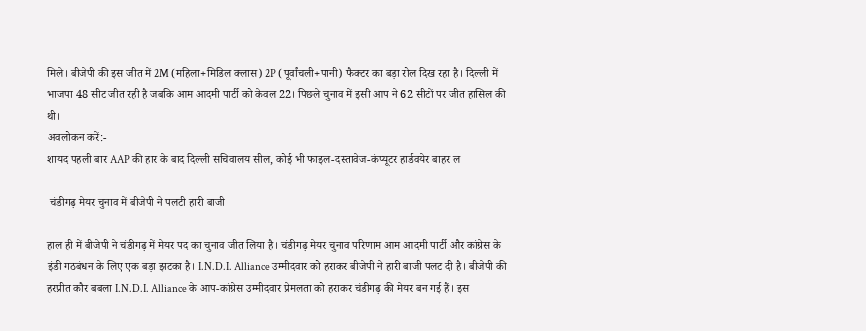मिले। बीजेपी की इस जीत में 2M (महिला+मिडिल क्लास) 2P (पूर्वांचली+पानी) फैक्टर का बड़ा रोल दिख रहा है। दिल्ली में भाजपा 48 सीट जीत रही है जबकि आम आदमी पार्टी को केवल 22। पिछले चुनाव में इसी आप ने 62 सीटों पर जीत हासिल की थी।
अवलोकन करें:-
शायद पहली बार AAP की हार के बाद दिल्ली सचिवालय सील, कोई भी फाइल-दस्तावेज-कंप्यूटर हार्डवयेर बाहर ल

 चंडीगढ़ मेयर चुनाव में बीजेपी ने पलटी हारी बाजी

हाल ही में बीजेपी ने चंडीगढ़ में मेयर पद का चुनाव जीत लिया है। चंडीगढ़ मेयर चुनाव परिणाम आम आदमी पार्टी और कांग्रेस के इंडी गठबंधन के लिए एक बड़ा झटका है। I.N.D.I. Alliance उम्मीदवार को हराकर बीजेपी ने हारी बाजी पलट दी है। बीजेपी की हरप्रीत कौर बबला I.N.D.I. Alliance के आप-कांग्रेस उम्मीदवार प्रेमलता को हराकर चंडीगढ़ की मेयर बन गई हैं। इस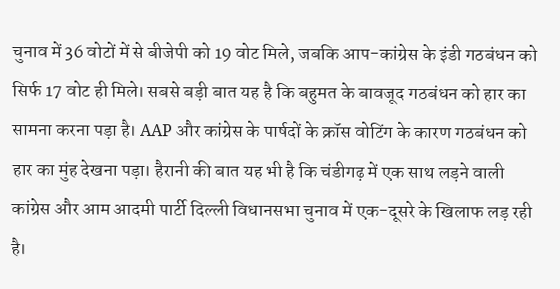चुनाव में 36 वोटों में से बीजेपी को 19 वोट मिले, जबकि आप-कांग्रेस के इंडी गठबंधन को सिर्फ 17 वोट ही मिले। सबसे बड़ी बात यह है कि बहुमत के बावजूद गठबंधन को हार का सामना करना पड़ा है। AAP और कांग्रेस के पार्षदों के क्रॉस वोटिंग के कारण गठबंधन को हार का मुंह देखना पड़ा। हैरानी की बात यह भी है कि चंडीगढ़ में एक साथ लड़ने वाली कांग्रेस और आम आदमी पार्टी दिल्ली विधानसभा चुनाव में एक-दूसरे के खिलाफ लड़ रही है।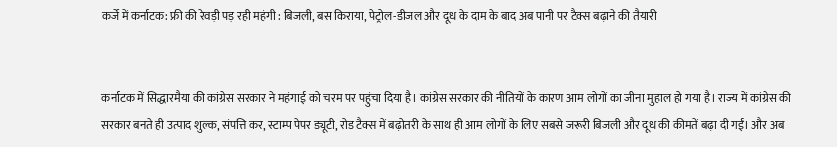कर्जे में कर्नाटक: फ्री की रेवड़ी पड़ रही महंगी : बिजली, बस किराया, पेट्रोल-डीजल और दूध के दाम के बाद अब पानी पर टैक्स बढ़ाने की तैयारी


कर्नाटक में सिद्धारमैया की कांग्रेस सरकार ने महंगाई को चरम पर पहुंचा दिया है। कांग्रेस सरकार की नीतियों के कारण आम लोगों का जीना मुहाल हो गया है। राज्य में कांग्रेस की सरकार बनते ही उत्पाद शुल्क, संपत्ति कर, स्टाम्प पेपर ड्यूटी, रोड टैक्स में बढ़ोतरी के साथ ही आम लोगों के लिए सबसे जरूरी बिजली और दूध की कीमतें बढ़ा दी गईं। और अब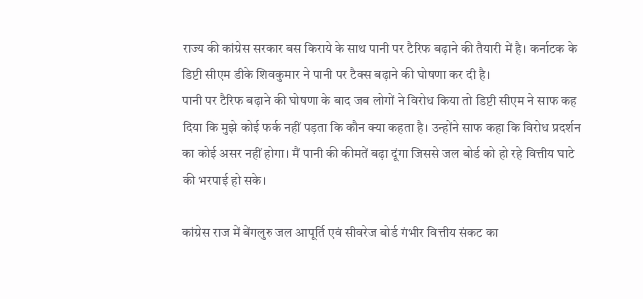राज्य की कांग्रेस सरकार बस किराये के साथ पानी पर टैरिफ बढ़ाने की तैयारी में है। कर्नाटक के डिप्टी सीएम डीके शिवकुमार ने पानी पर टैक्स बढ़ाने की घोषणा कर दी है।
पानी पर टैरिफ बढ़ाने की घोषणा के बाद जब लोगों ने विरोध किया तो डिप्टी सीएम ने साफ कह दिया कि मुझे कोई फर्क नहीं पड़ता कि कौन क्या कहता है। उन्होंने साफ कहा कि विरोध प्रदर्शन का कोई असर नहीं होगा। मैं पानी की कीमतें बढ़ा दूंगा जिससे जल बोर्ड को हो रहे वित्तीय घाटे की भरपाई हो सके।

कांग्रेस राज में बेंगलुरु जल आपूर्ति एवं सीवरेज बोर्ड गंभीर वित्तीय संकट का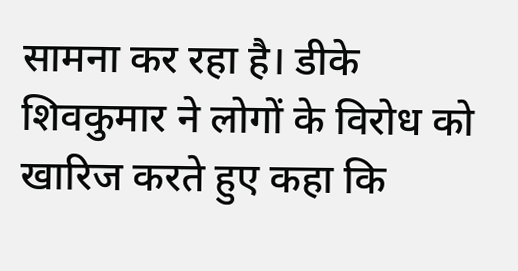सामना कर रहा है। डीके शिवकुमार ने लोगों के विरोध को खारिज करते हुए कहा कि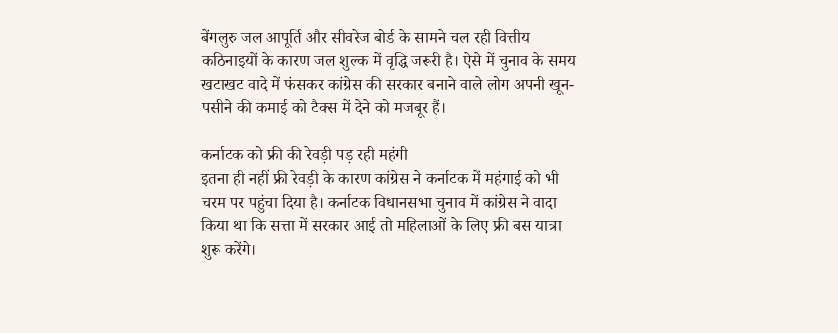बेंगलुरु जल आपूर्ति और सीवरेज बोर्ड के सामने चल रही वित्तीय कठिनाइयों के कारण जल शुल्क में वृद्धि जरूरी है। ऐसे में चुनाव के समय खटाखट वादे में फंसकर कांग्रेस की सरकार बनाने वाले लोग अपनी खून-पसीने की कमाई को टैक्स में देने को मजबूर हैं।

कर्नाटक को फ्री की रेवड़ी पड़ रही महंगी
इतना ही नहीं फ्री रेवड़ी के कारण कांग्रेस ने कर्नाटक में महंगाई को भी चरम पर पहुंचा दिया है। कर्नाटक विधानसभा चुनाव में कांग्रेस ने वादा किया था कि सत्ता में सरकार आई तो महिलाओं के लिए फ्री बस यात्रा शुरू करेंगे।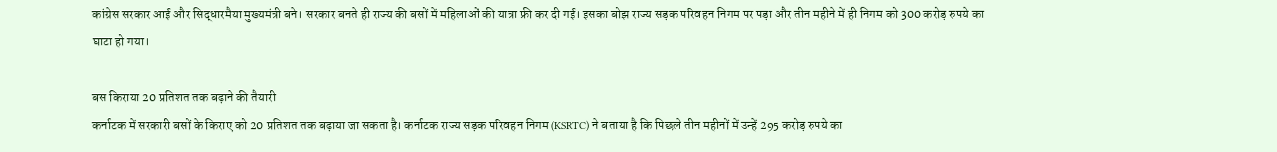कांग्रेस सरकार आई और सिद्धारमैया मुख्यमंत्री बने। सरकार बनते ही राज्य की बसों में महिलाओं की यात्रा फ्री कर दी गई। इसका बोझ राज्य सड़क परिवहन निगम पर पड़ा और तीन महीने में ही निगम को 300 करोड़ रुपये का घाटा हो गया।

बस किराया 20 प्रतिशत तक बढ़ाने की तैयारी
कर्नाटक में सरकारी बसों के किराए को 20 प्रतिशत तक बढ़ाया जा सकता है। कर्नाटक राज्य सड़क परिवहन निगम (KSRTC) ने बताया है कि पिछले तीन महीनों में उन्हें 295 करोड़ रुपये का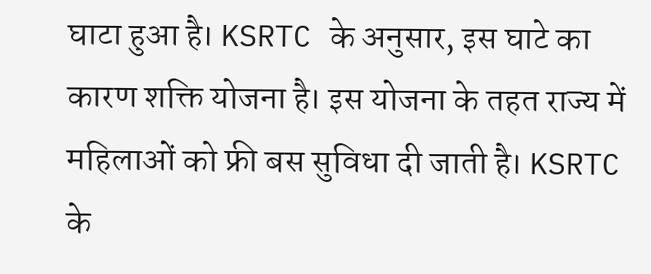घाटा हुआ है। KSRTC के अनुसार, इस घाटे का कारण शक्ति योजना है। इस योजना के तहत राज्य में महिलाओं को फ्री बस सुविधा दी जाती है। KSRTC के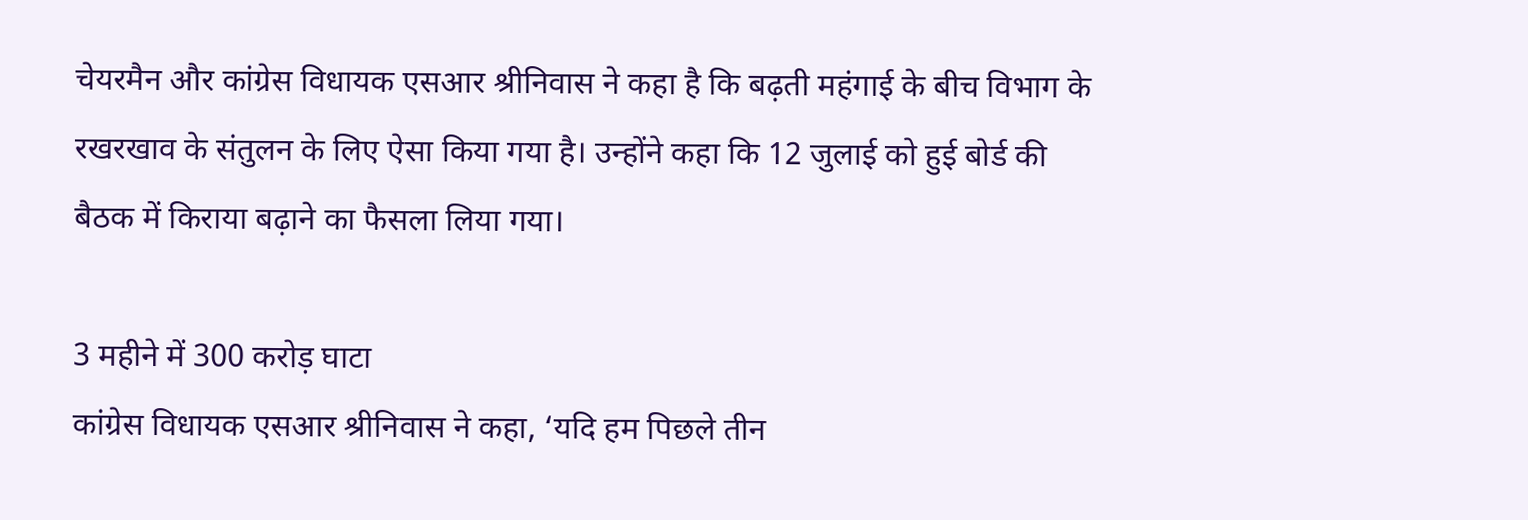चेयरमैन और कांग्रेस विधायक एसआर श्रीनिवास ने कहा है कि बढ़ती महंगाई के बीच विभाग के रखरखाव के संतुलन के लिए ऐसा किया गया है। उन्होंने कहा कि 12 जुलाई को हुई बोर्ड की बैठक में किराया बढ़ाने का फैसला लिया गया।

3 महीने में 300 करोड़ घाटा
कांग्रेस विधायक एसआर श्रीनिवास ने कहा, ‘यदि हम पिछले तीन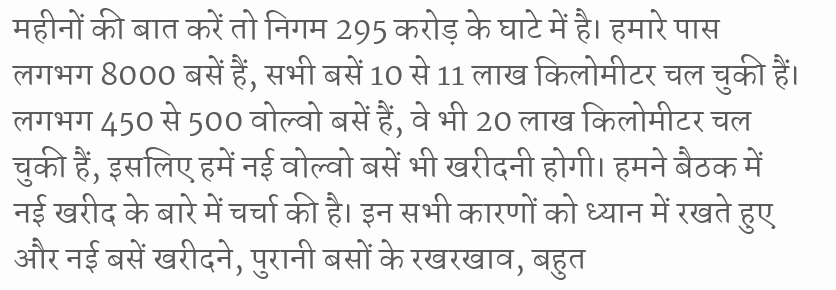महीनों की बात करें तो निगम 295 करोड़ के घाटे में है। हमारे पास लगभग 8000 बसें हैं, सभी बसें 10 से 11 लाख किलोमीटर चल चुकी हैं। लगभग 450 से 500 वोल्वो बसें हैं, वे भी 20 लाख किलोमीटर चल चुकी हैं, इसलिए हमें नई वोल्वो बसें भी खरीदनी होगी। हमने बैठक में नई खरीद के बारे में चर्चा की है। इन सभी कारणों को ध्यान में रखते हुए और नई बसें खरीदने, पुरानी बसों के रखरखाव, बहुत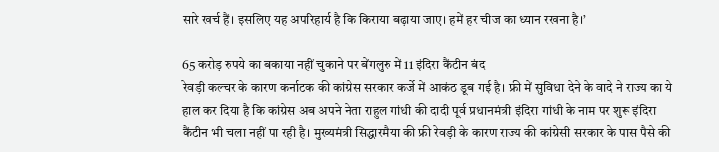सारे खर्च हैं। इसलिए यह अपरिहार्य है कि किराया बढ़ाया जाए। हमें हर चीज का ध्यान रखना है।’

65 करोड़ रुपये का बकाया नहीं चुकाने पर बेंगलुरु में 11 इंदिरा कैंटीन बंद
रेवड़ी कल्चर के कारण कर्नाटक की कांग्रेस सरकार कर्जे में आकंठ डूब गई है। फ्री में सुविधा देने के वादे ने राज्य का ये हाल कर दिया है कि कांग्रेस अब अपने नेता राहुल गांधी की दादी पूर्व प्रधानमंत्री इंदिरा गांधी के नाम पर शुरू इंदिरा कैंटीन भी चला नहीं पा रही है। मुख्यमंत्री सिद्धारमैया की फ्री रेवड़ी के कारण राज्य की कांग्रेसी सरकार के पास पैसे की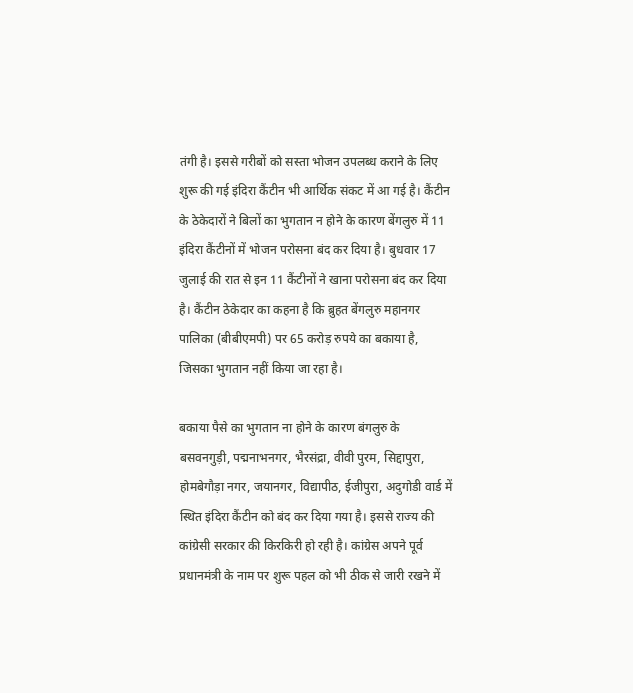तंगी है। इससे गरीबों को सस्ता भोजन उपलब्ध कराने के लिए शुरू की गई इंदिरा कैंटीन भी आर्थिक संकट में आ गई है। कैंटीन के ठेकेदारों ने बिलों का भुगतान न होने के कारण बेंगलुरु में 11 इंदिरा कैंटीनों में भोजन परोसना बंद कर दिया है। बुधवार 17 जुलाई की रात से इन 11 कैंटीनों ने खाना परोसना बंद कर दिया है। कैंटीन ठेकेदार का कहना है कि ब्रुहत बेंगलुरु महानगर पालिका (बीबीएमपी) पर 65 करोड़ रुपये का बकाया है, जिसका भुगतान नहीं किया जा रहा है।

बकाया पैसे का भुगतान ना होने के कारण बंगलुरु के बसवनगुड़ी, पद्मनाभनगर, भैरसंद्रा, वीवी पुरम, सिद्दापुरा, होमबेगौड़ा नगर, जयानगर, विद्यापीठ, ईजीपुरा, अदुगोडी वार्ड में स्थित इंदिरा कैंटीन को बंद कर दिया गया है। इससे राज्य की कांग्रेसी सरकार की किरकिरी हो रही है। कांग्रेस अपने पूर्व प्रधानमंत्री के नाम पर शुरू पहल को भी ठीक से जारी रखने में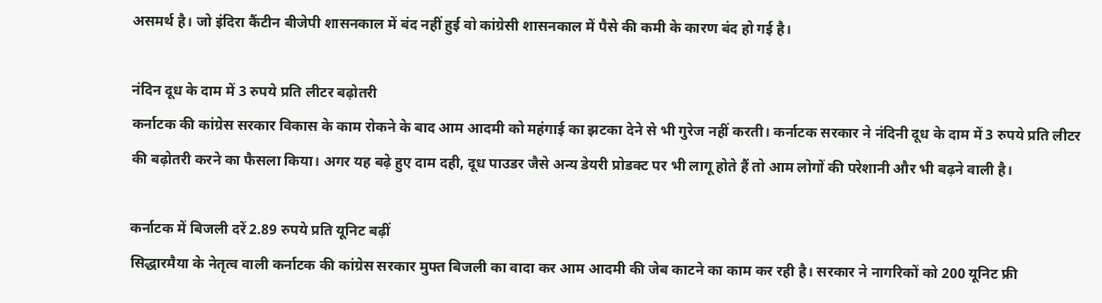असमर्थ है। जो इंदिरा कैंटीन बीजेपी शासनकाल में बंद नहीं हुई वो कांग्रेसी शासनकाल में पैसे की कमी के कारण बंद हो गई है।

नंदिन दूध के दाम में 3 रुपये प्रति लीटर बढ़ोतरी
कर्नाटक की कांग्रेस सरकार विकास के काम रोकने के बाद आम आदमी को महंगाई का झटका देने से भी गुरेज नहीं करती। कर्नाटक सरकार ने नंदिनी दूध के दाम में 3 रुपये प्रति लीटर की बढ़ोतरी करने का फैसला किया। अगर यह बढ़े हुए दाम दही, दूध पाउडर जैसे अन्य डेयरी प्रोडक्ट पर भी लागू होते हैं तो आम लोगों की परेशानी और भी बढ़ने वाली है।

कर्नाटक में बिजली दरें 2.89 रुपये प्रति यूनिट बढ़ीं
सिद्धारमैया के नेतृत्व वाली कर्नाटक की कांग्रेस सरकार मुफ्त बिजली का वादा कर आम आदमी की जेब काटने का काम कर रही है। सरकार ने नागरिकों को 200 यूनिट फ्री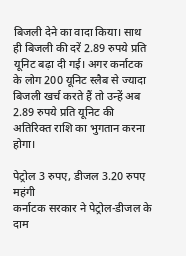बिजली देने का वादा किया। साथ ही बिजली की दरें 2.89 रुपये प्रति यूनिट बढ़ा दी गई। अगर कर्नाटक के लोग 200 यूनिट स्लैब से ज्यादा बिजली खर्च करते हैं तो उन्हें अब 2.89 रुपये प्रति यूनिट की अतिरिक्त राशि का भुगतान करना होगा।

पेट्रोल 3 रुपए, डीजल 3.20 रुपए महंगी
कर्नाटक सरकार ने पेट्रोल-डीजल के दाम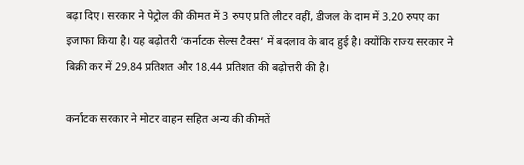बढ़ा दिए। सरकार ने पेट्रोल की कीमत में 3 रुपए प्रति लीटर वहीं, डीजल के दाम में 3.20 रुपए का इजाफा किया है। यह बढ़ोतरी ‘कर्नाटक सेल्स टैक्स’ में बदलाव के बाद हुई है। क्योंकि राज्य सरकार ने बिक्री कर में 29.84 प्रतिशत और 18.44 प्रतिशत की बढ़ोत्तरी की है।

कर्नाटक सरकार ने मोटर वाहन सहित अन्य की कीमतें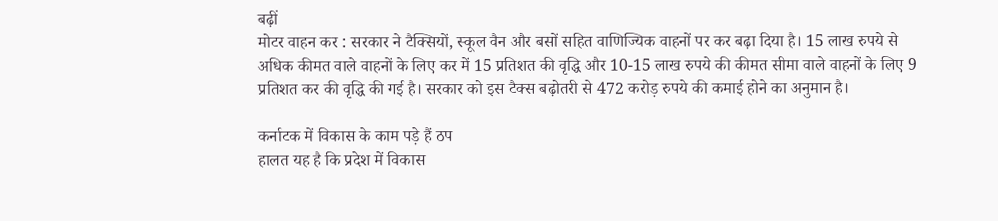बढ़ीं
मोटर वाहन कर : सरकार ने टैक्सियों, स्कूल वैन और बसों सहित वाणिज्यिक वाहनों पर कर बढ़ा दिया है। 15 लाख रुपये से अधिक कीमत वाले वाहनों के लिए कर में 15 प्रतिशत की वृद्धि और 10-15 लाख रुपये की कीमत सीमा वाले वाहनों के लिए 9 प्रतिशत कर की वृद्धि की गई है। सरकार को इस टैक्स बढ़ोतरी से 472 करोड़ रुपये की कमाई होने का अनुमान है।

कर्नाटक में विकास के काम पड़े हैं ठप
हालत यह है कि प्रदेश में विकास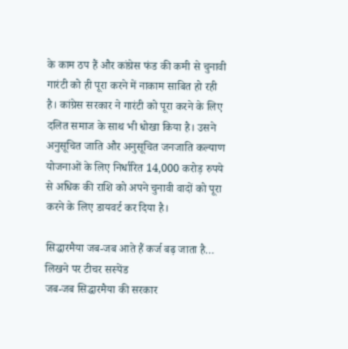के काम ठप हैं और कांग्रेस फंड की कमी से चुनावी गारंटी को ही पूरा करने में नाकाम साबित हो रही है। कांग्रेस सरकार ने गारंटी को पूरा करने के लिए दलित समाज के साथ भी धोखा किया है। उसने अनुसूचित जाति और अनुसूचित जनजाति कल्याण योजनाओं के लिए निर्धारित 14,000 करोड़ रुपये से अधिक की राशि को अपने चुनावी वादों को पूरा करने के लिए डायवर्ट कर दिया है।

सिद्धारमैया जब-जब आते हैं कर्ज बढ़ जाता है… लिखने पर टीचर सस्पेंड
जब-जब सिद्धारमैया की सरकार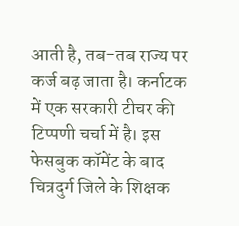आती है, तब-तब राज्य पर कर्ज बढ़ जाता है। कर्नाटक में एक सरकारी टीचर की टिप्पणी चर्चा में है। इस फेसबुक कॉमेंट के बाद चित्रदुर्ग जिले के शिक्षक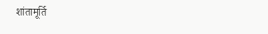शांतामूर्ति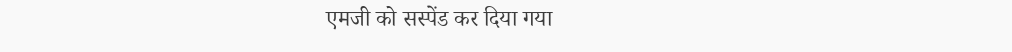एमजी को सस्पेंड कर दिया गया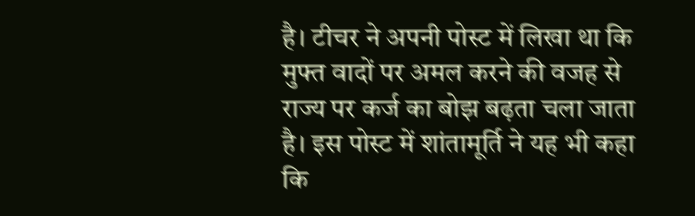है। टीचर ने अपनी पोस्ट में लिखा था कि मुफ्त वादों पर अमल करने की वजह से राज्य पर कर्ज का बोझ बढ़ता चला जाता है। इस पोस्ट में शांतामूर्ति ने यह भी कहा कि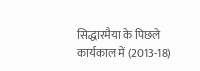सिद्धारमैया के पिछले कार्यकाल में (2013-18)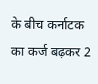के बीच कर्नाटक का कर्ज बढ़कर 2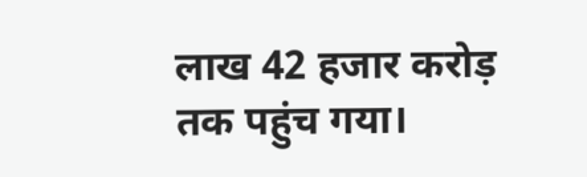लाख 42 हजार करोड़ तक पहुंच गया।